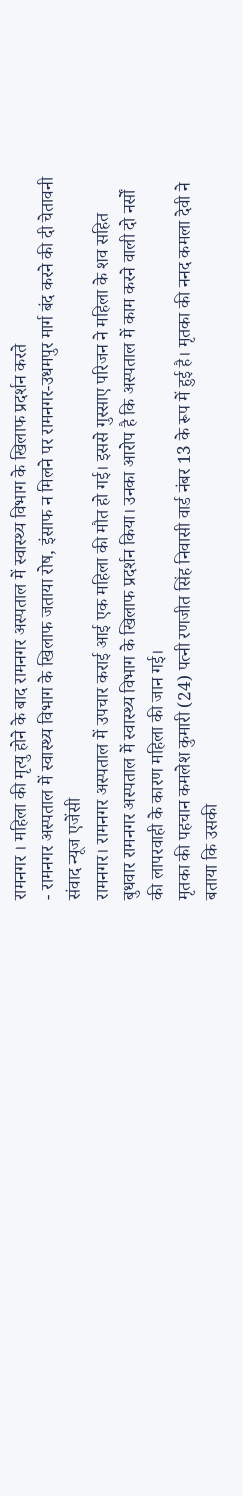रामनगर । महिला की मृत्यु होने के बाद रामनगर अस्पताल में स्वास्थ्य विभाग के खिलाफ प्रदर्शन करते
- रामनगर अस्पताल में स्वास्थ्य विभाग के खिलाफ जताया रोष, इंसाफ न मिलने पर रामनगर-उधमपुर मार्ग बंद करने की दी चेतावनी
संवाद न्यूज एजेंसी
रामनगर। रामनगर अस्पताल में उपचार कराई आई एक महिला की मौत हो गई। इससे गुस्साए परिजन ने महिला के शव सहित बुधवार रामनगर अस्पताल में स्वास्थ्य विभाग के खिलाफ प्रदर्शन किया। उनका आरोप है कि अस्पताल में काम करने वाली दो नर्सों की लापरवाही के कारण महिला की जान गई।
मृतका की पहचान कमलेश कुमारी (24) पत्नी रणजीत सिंह निवासी वार्ड नंबर 13 के रूप में हुई है। मृतका की ननद कमला देवी ने बताया कि उसकी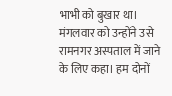भाभी को बुखार था। मंगलवार को उन्होंने उसे रामनगर अस्पताल में जाने के लिए कहा। हम दोनों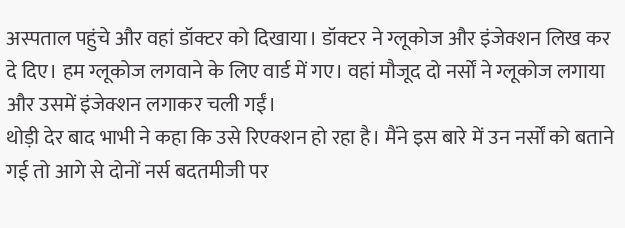अस्पताल पहुंचे और वहां डॉक्टर को दिखाया। डॉक्टर ने ग्लूकोज और इंजेक्शन लिख कर दे दिए। हम ग्लूकोज लगवाने के लिए वार्ड में गए। वहां मौजूद दो नर्सों ने ग्लूकोज लगाया और उसमें इंजेक्शन लगाकर चली गईं।
थोड़ी देर बाद भाभी ने कहा कि उसे रिएक्शन हो रहा है। मैंने इस बारे में उन नर्सों को बताने गई तो आगे से दोनों नर्स बदतमीजी पर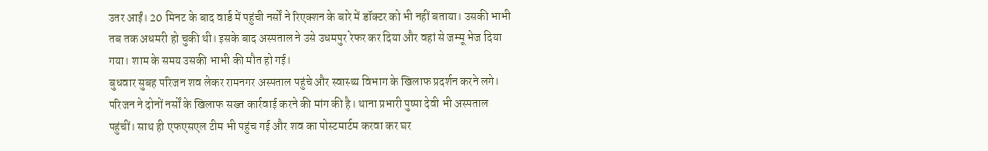उतर आईं। 20 मिनट के बाद वार्ड में पहुंची नर्सों ने रिएक्शन के बारे में डॉक्टर को भी नहीं बताया। उसकी भाभी तब तक अधमरी हो चुकी थी। इसके बाद अस्पताल ने उसे उधमपुर रेफर कर दिया और वहां से जम्मू भेज दिया गया। शाम के समय उसकी भाभी की मौत हो गई।
बुधवार सुबह परिजन शव लेकर रामनगर अस्पताल पहुंचे और स्वास्थ्य विभाग के खिलाफ प्रदर्शन करने लगे। परिजन ने दोनों नर्सों के खिलाफ सख्त कार्रवाई करने की मांग की है। थाना प्रभारी पुष्पा देवी भी अस्पताल पहुंचीं। साथ ही एफएसएल टीम भी पहुंच गई और शव का पोस्टमार्टम करवा कर घर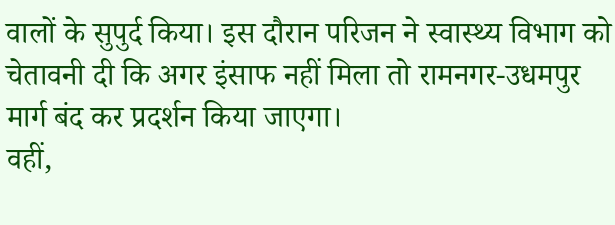वालों के सुपुर्द किया। इस दौरान परिजन ने स्वास्थ्य विभाग को चेतावनी दी कि अगर इंसाफ नहीं मिला तो रामनगर-उधमपुर मार्ग बंद कर प्रदर्शन किया जाएगा।
वहीं,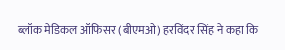ब्लॉक मेडिकल ऑफिसर (बीएमओ) हरविंदर सिंह ने कहा कि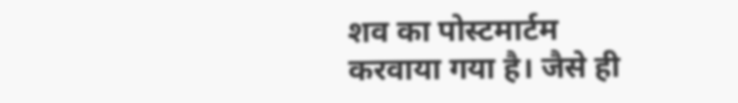शव का पोस्टमार्टम करवाया गया है। जैसे ही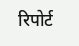रिपोर्ट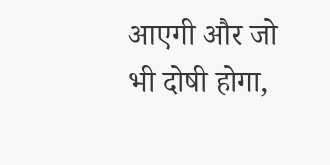आएगी और जो भी दोषी होगा,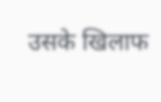उसके खिलाफ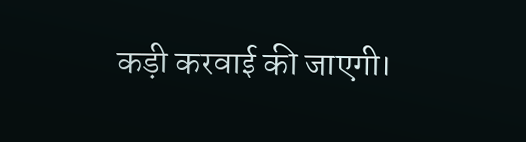कड़ी करवाई की जाएगी।